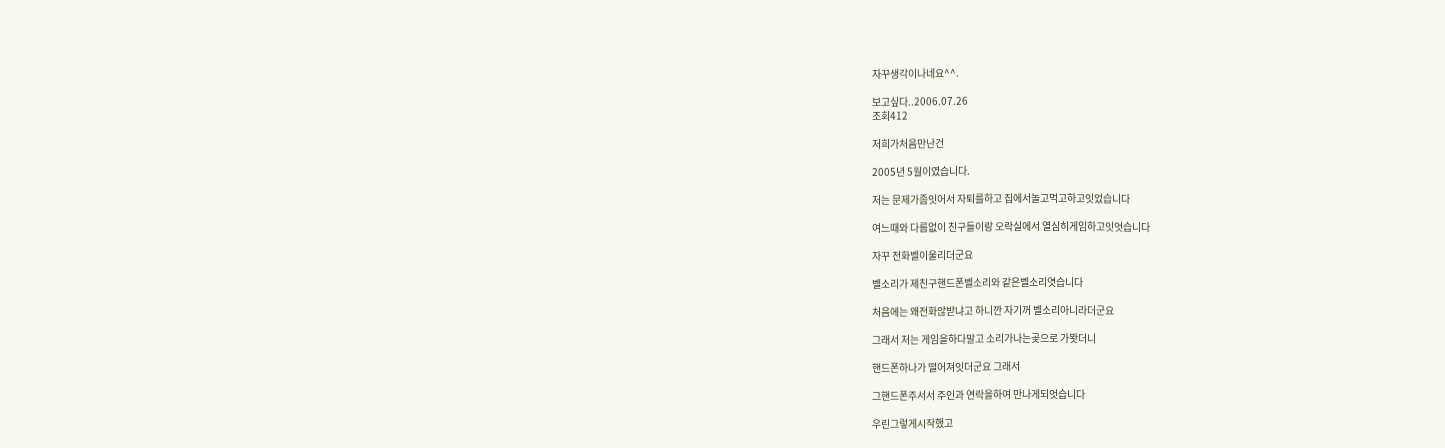자꾸생각이나네요^^.

보고싶다..2006.07.26
조회412

저희가처음만난건

2005년 5월이였습니다.

저는 문제가좀잇어서 자퇴를하고 집에서놀고먹고하고잇었습니다

여느때와 다름없이 친구들이랑 오락실에서 열심히게임하고잇엇습니다

자꾸 전화벨이울리더군요

벨소리가 제친구핸드폰벨소리와 같은벨소리엿습니다

처음에는 왜전화않받냐고 하니깐 자기꺼 벨소리아니라더군요

그래서 저는 게임을하다말고 소리가나는곶으로 가봣더니

핸드폰하나가 떨어져잇더군요 그래서

그핸드폰주서서 주인과 연락을하여 만나게되엇습니다

우린그렇게시작했고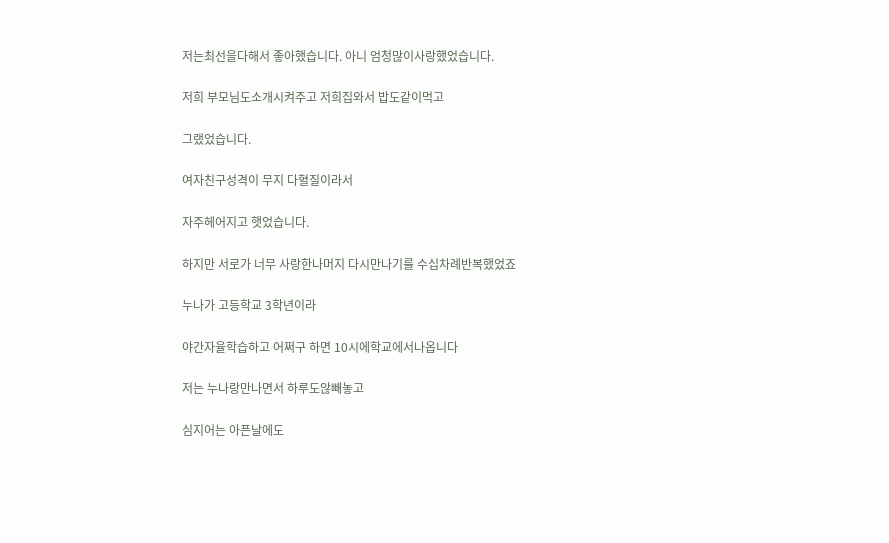저는최선을다해서 좋아했습니다. 아니 엄청많이사랑했었습니다.

저희 부모님도소개시켜주고 저희집와서 밥도같이먹고

그랬었습니다.

여자친구성격이 무지 다혈질이라서

자주헤어지고 햇었습니다.

하지만 서로가 너무 사랑한나머지 다시만나기를 수십차례반복했었죠

누나가 고등학교 3학년이라

야간자율학습하고 어쩌구 하면 10시에학교에서나옵니다

저는 누나랑만나면서 하루도않빼놓고

심지어는 아픈날에도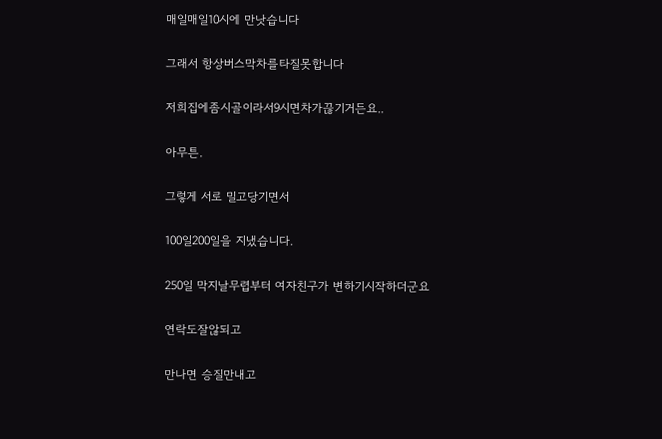매일매일10시에 만낫습니다

그래서 항상버스막차를타질못합니다

저희집에좀시골이라서9시면차가끊기거든요..

아무튼.

그렇게 서로 밀고당기면서

100일200일을 지냈습니다.

250일 막지날무렵부터 여자친구가 변하기시작하더군요

연락도잘않되고

만나면 승질만내고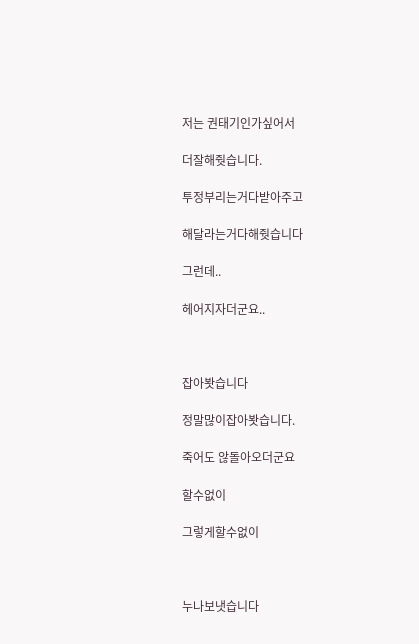저는 권태기인가싶어서

더잘해줫습니다.

투정부리는거다받아주고

해달라는거다해줫습니다

그런데..

헤어지자더군요..



잡아봣습니다

정말많이잡아봣습니다.

죽어도 않돌아오더군요

할수없이

그렇게할수없이



누나보냇습니다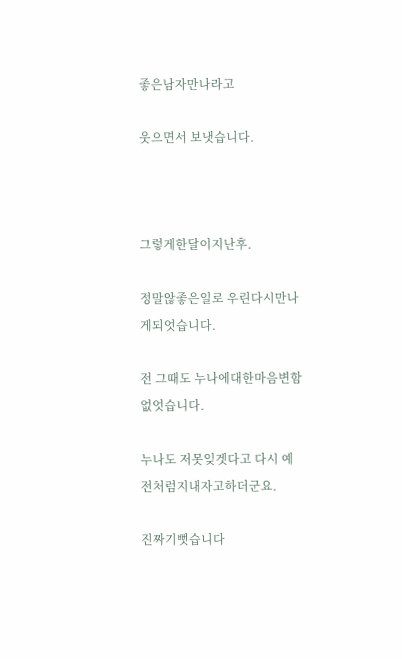좋은남자만나라고

웃으면서 보냇습니다.



그렇게한달이지난후.

정말않좋은일로 우린다시만나게되엇습니다.

전 그때도 누나에대한마음변함없엇습니다.

누나도 저못잊겟다고 다시 예전처럼지내자고하더군요.

진짜기뻣습니다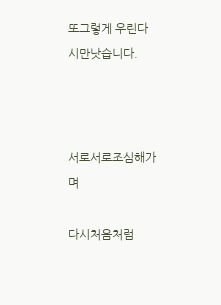또그렇게 우린다시만낫습니다.



서로서로조심해가며

다시처음처럼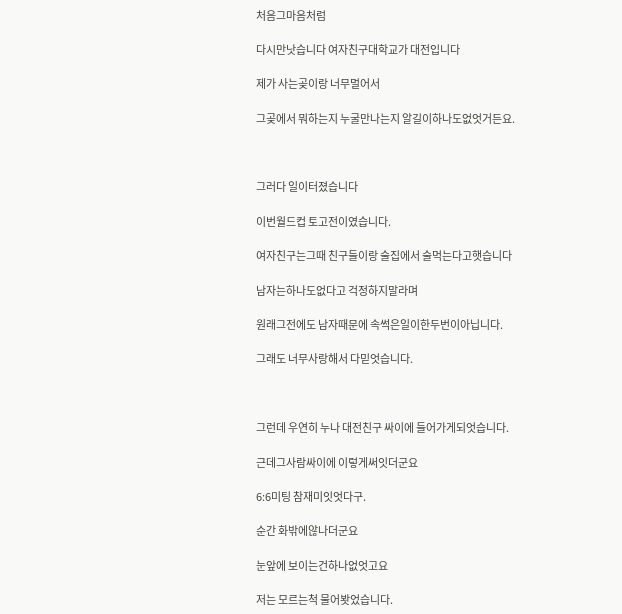처음그마음처럼

다시만낫습니다 여자친구대학교가 대전입니다

제가 사는곶이랑 너무멀어서

그곶에서 뭐하는지 누굴만나는지 알길이하나도없엇거든요.



그러다 일이터졌습니다

이번월드컵 토고전이였습니다.

여자친구는그때 친구들이랑 술집에서 술먹는다고햇습니다

남자는하나도없다고 걱정하지말라며

원래그전에도 남자때문에 속썩은일이한두번이아닙니다.

그래도 너무사랑해서 다믿엇습니다.



그런데 우연히 누나 대전친구 싸이에 들어가게되엇습니다.

근데그사람싸이에 이렇게써잇더군요

6:6미팅 참재미잇엇다구.

순간 화밖에않나더군요

눈앞에 보이는건하나없엇고요

저는 모르는척 물어봣었습니다.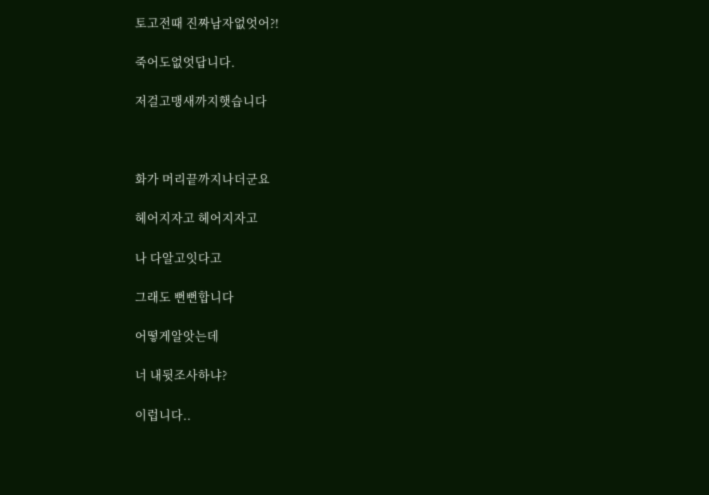토고전때 진짜남자없엇어?!

죽어도없엇답니다.

저걸고맹새까지햇습니다



화가 머리끝까지나더군요

헤어지자고 헤어지자고

나 다알고잇다고

그래도 뻔뻔합니다

어떻게알앗는데

너 내뒷조사하냐?

이럽니다..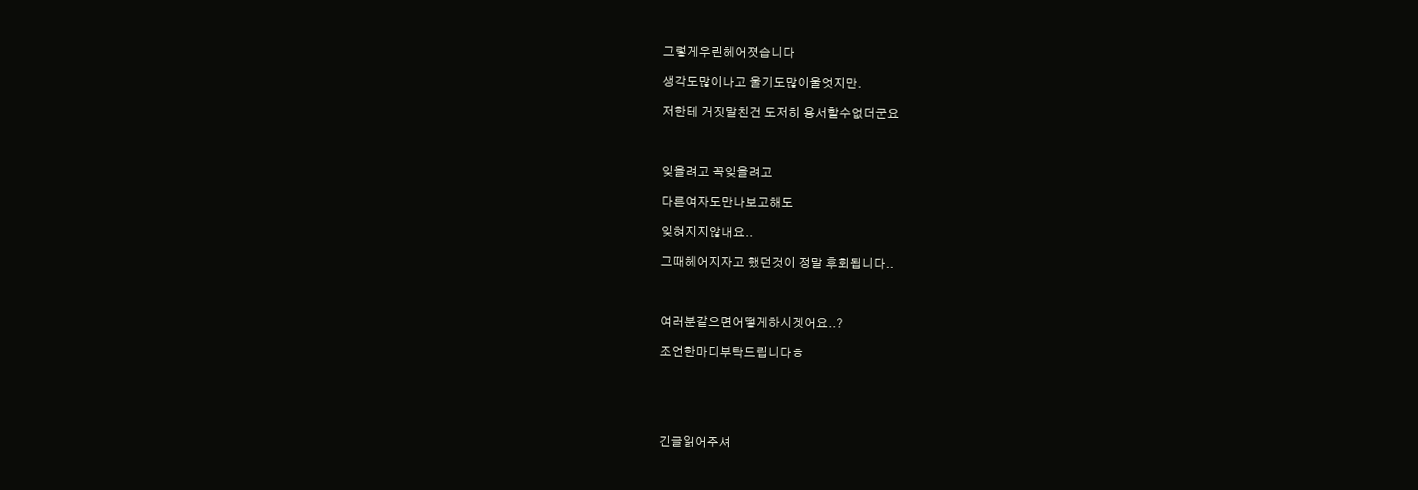그렇게우린헤어졋습니다

생각도많이나고 울기도많이울엇지만.

저한테 거짓말친건 도저히 용서할수없더군요



잊을려고 꼭잊을려고

다른여자도만나보고해도

잊혀지지않내요..

그때헤어지자고 했던것이 정말 후회됩니다..



여러분같으면어떻게하시겟어요..?

조언한마디부탁드립니다ㅎ





긴글읽어주셔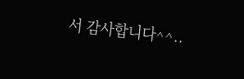서 감사합니다^^..